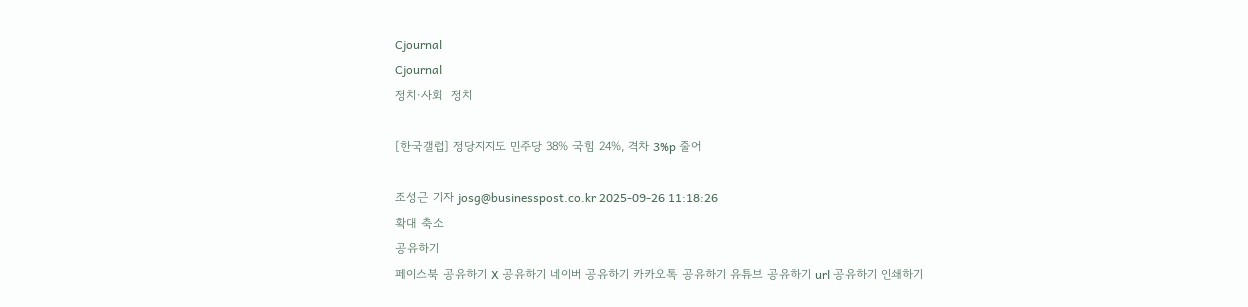Cjournal
Cjournal
정치·사회  정치

[한국갤럽] 정당지지도 민주당 38% 국힘 24%, 격차 3%p 줄어

조성근 기자 josg@businesspost.co.kr 2025-09-26 11:18:26
확대 축소
공유하기
페이스북 공유하기 X 공유하기 네이버 공유하기 카카오톡 공유하기 유튜브 공유하기 url 공유하기 인쇄하기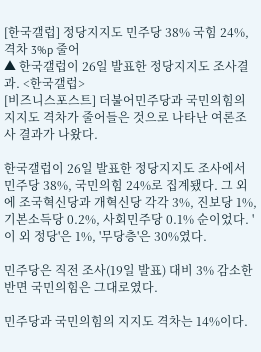[한국갤럽] 정당지지도 민주당 38% 국힘 24%, 격차 3%p 줄어
▲ 한국갤럽이 26일 발표한 정당지지도 조사결과. <한국갤럽>
[비즈니스포스트] 더불어민주당과 국민의힘의 지지도 격차가 줄어들은 것으로 나타난 여론조사 결과가 나왔다.

한국갤럽이 26일 발표한 정당지지도 조사에서 민주당 38%, 국민의힘 24%로 집계됐다. 그 외에 조국혁신당과 개혁신당 각각 3%, 진보당 1%, 기본소득당 0.2%, 사회민주당 0.1% 순이었다. ' 이 외 정당'은 1%, '무당층'은 30%였다.

민주당은 직전 조사(19일 발표) 대비 3% 감소한 반면 국민의힘은 그대로였다.

민주당과 국민의힘의 지지도 격차는 14%이다.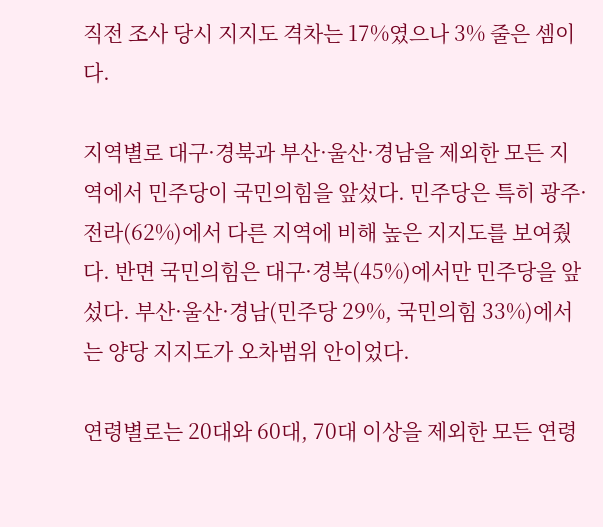직전 조사 당시 지지도 격차는 17%였으나 3% 줄은 셈이다.

지역별로 대구·경북과 부산·울산·경남을 제외한 모든 지역에서 민주당이 국민의힘을 앞섰다. 민주당은 특히 광주·전라(62%)에서 다른 지역에 비해 높은 지지도를 보여줬다. 반면 국민의힘은 대구·경북(45%)에서만 민주당을 앞섰다. 부산·울산·경남(민주당 29%, 국민의힘 33%)에서는 양당 지지도가 오차범위 안이었다.

연령별로는 20대와 60대, 70대 이상을 제외한 모든 연령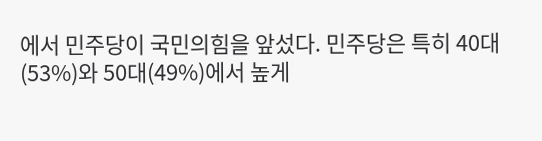에서 민주당이 국민의힘을 앞섰다. 민주당은 특히 40대(53%)와 50대(49%)에서 높게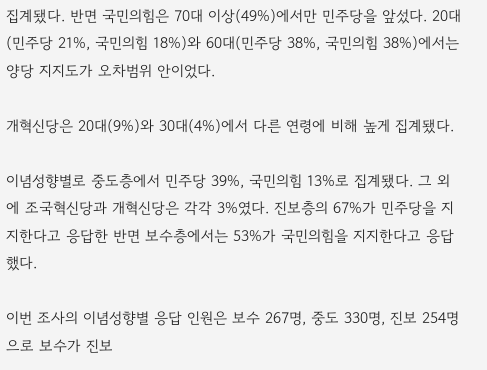집계됐다. 반면 국민의힘은 70대 이상(49%)에서만 민주당을 앞섰다. 20대(민주당 21%, 국민의힘 18%)와 60대(민주당 38%, 국민의힘 38%)에서는 양당 지지도가 오차범위 안이었다.

개혁신당은 20대(9%)와 30대(4%)에서 다른 연령에 비해 높게 집계됐다.

이념성향별로 중도층에서 민주당 39%, 국민의힘 13%로 집계됐다. 그 외에 조국혁신당과 개혁신당은 각각 3%였다. 진보층의 67%가 민주당을 지지한다고 응답한 반면 보수층에서는 53%가 국민의힘을 지지한다고 응답했다.

이번 조사의 이념성향별 응답 인원은 보수 267명, 중도 330명, 진보 254명으로 보수가 진보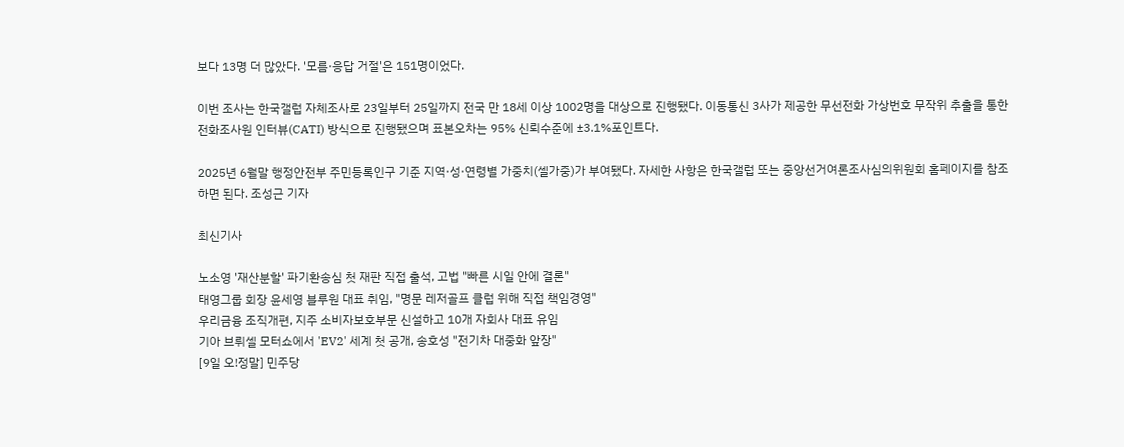보다 13명 더 많았다. '모름·응답 거절'은 151명이었다.

이번 조사는 한국갤럽 자체조사로 23일부터 25일까지 전국 만 18세 이상 1002명을 대상으로 진행됐다. 이동통신 3사가 제공한 무선전화 가상번호 무작위 추출을 통한 전화조사원 인터뷰(CATI) 방식으로 진행됐으며 표본오차는 95% 신뢰수준에 ±3.1%포인트다.

2025년 6월말 행정안전부 주민등록인구 기준 지역·성·연령별 가중치(셀가중)가 부여됐다. 자세한 사항은 한국갤럽 또는 중앙선거여론조사심의위원회 홈페이지를 참조하면 된다. 조성근 기자

최신기사

노소영 '재산분할' 파기환송심 첫 재판 직접 출석, 고법 "빠른 시일 안에 결론"
태영그룹 회장 윤세영 블루원 대표 취임, "명문 레저골프 클럽 위해 직접 책임경영"
우리금융 조직개편, 지주 소비자보호부문 신설하고 10개 자회사 대표 유임
기아 브뤼셀 모터쇼에서 'EV2' 세계 첫 공개, 송호성 "전기차 대중화 앞장"
[9일 오!정말] 민주당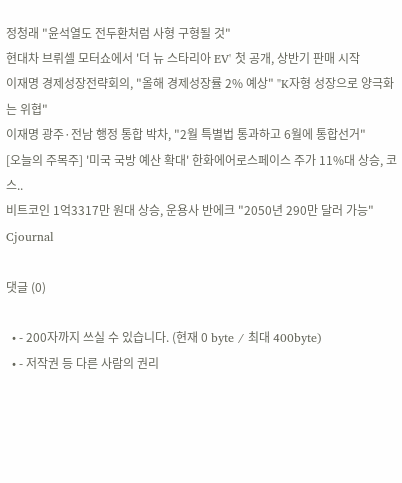정청래 "윤석열도 전두환처럼 사형 구형될 것"
현대차 브뤼셀 모터쇼에서 '더 뉴 스타리아 EV' 첫 공개, 상반기 판매 시작
이재명 경제성장전략회의, "올해 경제성장률 2% 예상" "K자형 성장으로 양극화는 위협"
이재명 광주·전남 행정 통합 박차, "2월 특별법 통과하고 6월에 통합선거"
[오늘의 주목주] '미국 국방 예산 확대' 한화에어로스페이스 주가 11%대 상승, 코스..
비트코인 1억3317만 원대 상승, 운용사 반에크 "2050년 290만 달러 가능"
Cjournal

댓글 (0)

  • - 200자까지 쓰실 수 있습니다. (현재 0 byte / 최대 400byte)
  • - 저작권 등 다른 사람의 권리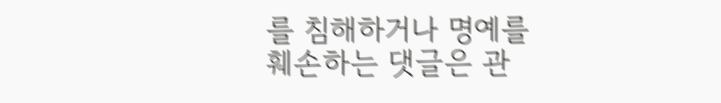를 침해하거나 명예를 훼손하는 댓글은 관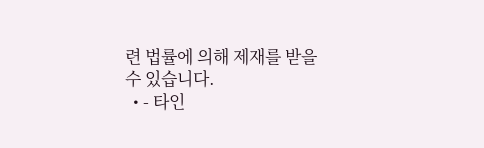련 법률에 의해 제재를 받을 수 있습니다.
  • - 타인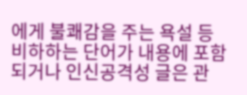에게 불쾌감을 주는 욕설 등 비하하는 단어가 내용에 포함되거나 인신공격성 글은 관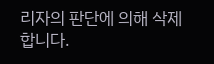리자의 판단에 의해 삭제 합니다.